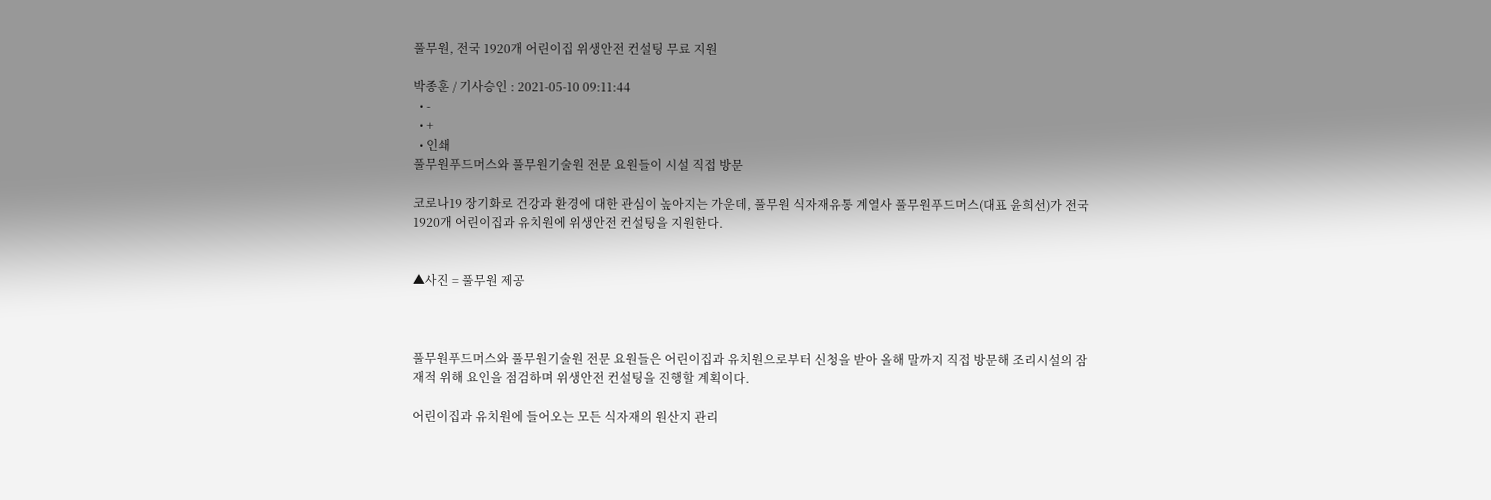풀무원, 전국 1920개 어린이집 위생안전 컨설팅 무료 지원

박종훈 / 기사승인 : 2021-05-10 09:11:44
  • -
  • +
  • 인쇄
풀무원푸드머스와 풀무원기술원 전문 요원들이 시설 직접 방문

코로나19 장기화로 건강과 환경에 대한 관심이 높아지는 가운데, 풀무원 식자재유통 계열사 풀무원푸드머스(대표 윤희선)가 전국 1920개 어린이집과 유치원에 위생안전 컨설팅을 지원한다.


▲사진 = 풀무원 제공



풀무원푸드머스와 풀무원기술원 전문 요원들은 어린이집과 유치원으로부터 신청을 받아 올해 말까지 직접 방문해 조리시설의 잠재적 위해 요인을 점검하며 위생안전 컨설팅을 진행할 계획이다.

어린이집과 유치원에 들어오는 모든 식자재의 원산지 관리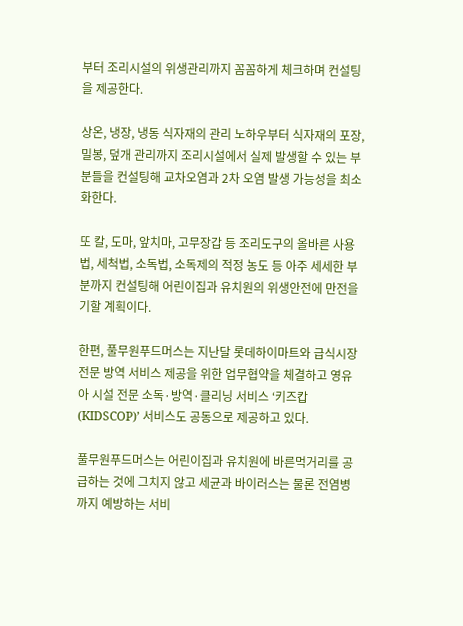부터 조리시설의 위생관리까지 꼼꼼하게 체크하며 컨설팅을 제공한다.

상온, 냉장, 냉동 식자재의 관리 노하우부터 식자재의 포장, 밀봉, 덮개 관리까지 조리시설에서 실제 발생할 수 있는 부분들을 컨설팅해 교차오염과 2차 오염 발생 가능성을 최소화한다.

또 칼, 도마, 앞치마, 고무장갑 등 조리도구의 올바른 사용법, 세척법, 소독법, 소독제의 적정 농도 등 아주 세세한 부분까지 컨설팅해 어린이집과 유치원의 위생안전에 만전을 기할 계획이다.

한편, 풀무원푸드머스는 지난달 롯데하이마트와 급식시장 전문 방역 서비스 제공을 위한 업무협약을 체결하고 영유아 시설 전문 소독·방역·클리닝 서비스 ‘키즈캅(KIDSCOP)’ 서비스도 공동으로 제공하고 있다.

풀무원푸드머스는 어린이집과 유치원에 바른먹거리를 공급하는 것에 그치지 않고 세균과 바이러스는 물론 전염병까지 예방하는 서비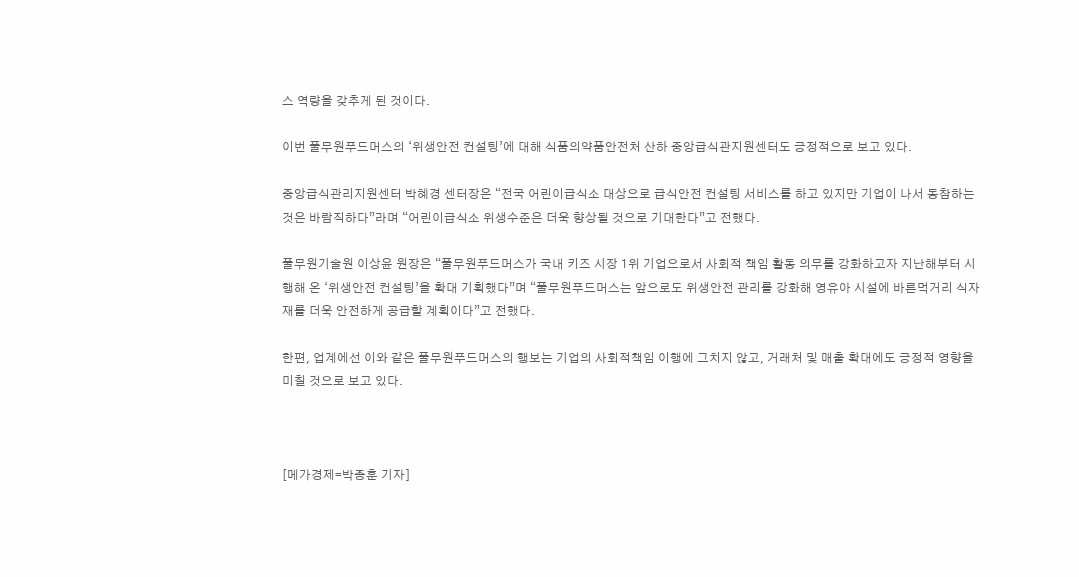스 역량을 갖추게 된 것이다.

이번 풀무원푸드머스의 ‘위생안전 컨설팅’에 대해 식품의약품안전처 산하 중앙급식관지원센터도 긍정적으로 보고 있다.

중앙급식관리지원센터 박혜경 센터장은 “전국 어린이급식소 대상으로 급식안전 컨설팅 서비스를 하고 있지만 기업이 나서 동참하는 것은 바람직하다”라며 “어린이급식소 위생수준은 더욱 향상될 것으로 기대한다”고 전했다.

풀무원기술원 이상윤 원장은 “풀무원푸드머스가 국내 키즈 시장 1위 기업으로서 사회적 책임 활동 의무를 강화하고자 지난해부터 시행해 온 ‘위생안전 컨설팅’을 확대 기획했다”며 “풀무원푸드머스는 앞으로도 위생안전 관리를 강화해 영유아 시설에 바른먹거리 식자재를 더욱 안전하게 공급할 계획이다”고 전했다.

한편, 업계에선 이와 같은 풀무원푸드머스의 행보는 기업의 사회적책임 이행에 그치지 않고, 거래처 및 매출 확대에도 긍정적 영향을 미칠 것으로 보고 있다.



[메가경제=박종훈 기자]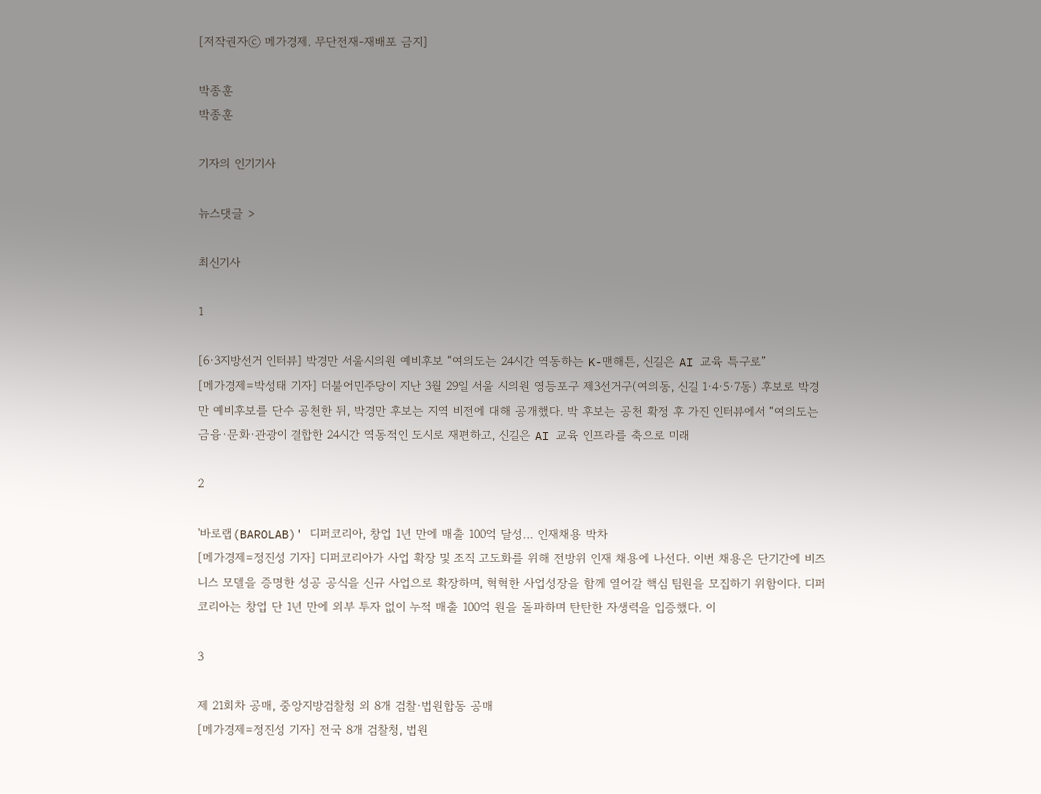[저작권자ⓒ 메가경제. 무단전재-재배포 금지]

박종훈
박종훈

기자의 인기기사

뉴스댓글 >

최신기사

1

[6·3지방선거 인터뷰] 박경만 서울시의원 예비후보 “여의도는 24시간 역동하는 K-맨해튼, 신길은 AI 교육 특구로”
[메가경제=박성태 기자] 더불어민주당이 지난 3월 29일 서울 시의원 영등포구 제3선거구(여의동, 신길 1·4·5·7동) 후보로 박경만 예비후보를 단수 공천한 뒤, 박경만 후보는 지역 비전에 대해 공개했다. 박 후보는 공천 확정 후 가진 인터뷰에서 “여의도는 금융·문화·관광이 결합한 24시간 역동적인 도시로 재편하고, 신길은 AI 교육 인프라를 축으로 미래

2

'바로랩(BAROLAB)' 디퍼코리아, 창업 1년 만에 매출 100억 달성… 인재채용 박차
[메가경제=정진성 기자] 디퍼코리아가 사업 확장 및 조직 고도화를 위해 전방위 인재 채용에 나선다. 이번 채용은 단기간에 비즈니스 모델을 증명한 성공 공식을 신규 사업으로 확장하며, 혁혁한 사업성장을 함께 열어갈 핵심 팀원을 모집하기 위함이다. 디퍼코리아는 창업 단 1년 만에 외부 투자 없이 누적 매출 100억 원을 돌파하며 탄탄한 자생력을 입증했다. 이

3

제 21회차 공매, 중앙지방검찰청 외 8개 검찰·법원합동 공매
[메가경제=정진성 기자] 전국 8개 검찰청, 법원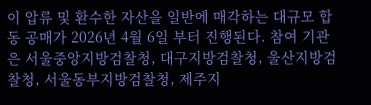이 압류 및 환수한 자산을 일반에 매각하는 대규모 합동 공매가 2026년 4월 6일 부터 진행된다. 참여 기관은 서울중앙지방검찰청, 대구지방검찰청, 울산지방검찰청, 서울동부지방검찰청, 제주지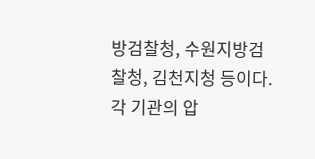방검찰청, 수원지방검찰청, 김천지청 등이다. 각 기관의 압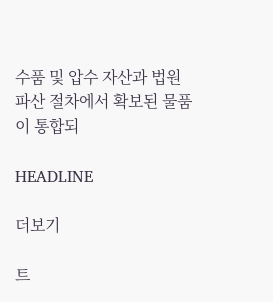수품 및 압수 자산과 법원 파산 절차에서 확보된 물품이 통합되

HEADLINE

더보기

트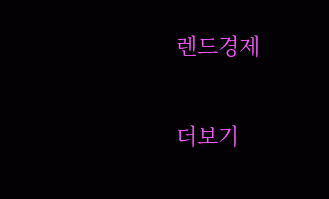렌드경제

더보기